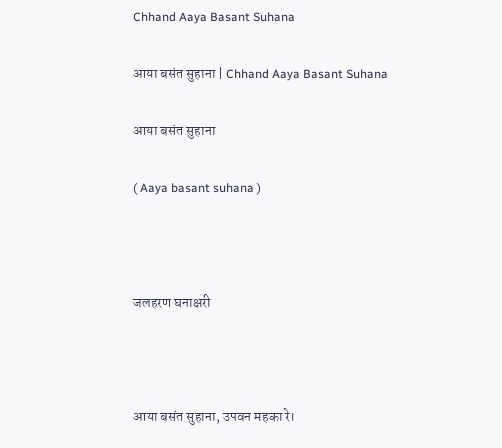Chhand Aaya Basant Suhana

आया बसंत सुहाना | Chhand Aaya Basant Suhana

आया बसंत सुहाना

( Aaya basant suhana )



जलहरण घनाक्षरी



आया बसंत सुहाना, उपवन महका रे।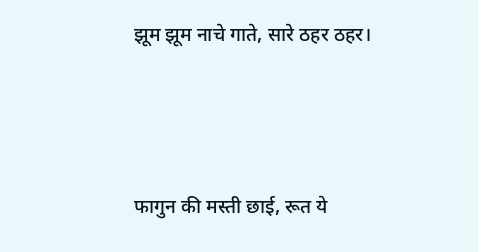झूम झूम नाचे गाते, सारे ठहर ठहर।



फागुन की मस्ती छाई, रूत ये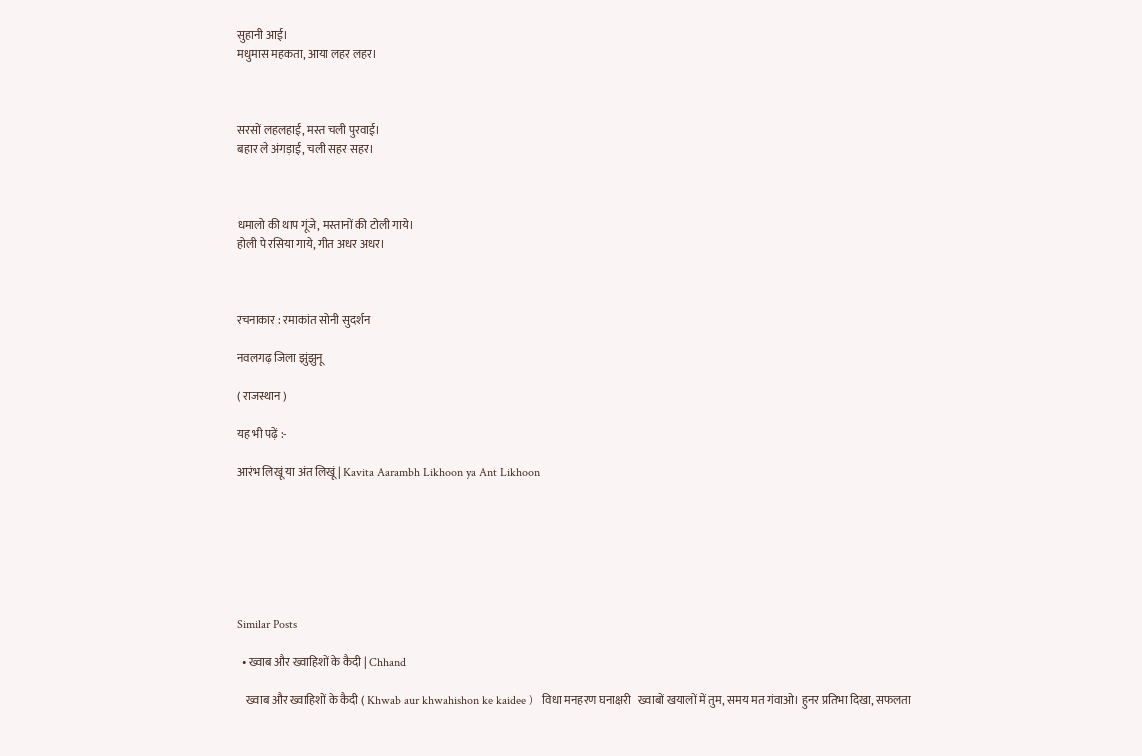सुहानी आई।
मधुमास महकता, आया लहर लहर।



सरसों लहलहाई, मस्त चली पुरवाई।
बहार ले अंगड़ाई, चली सहर सहर।



धमालो की थाप गूंजे, मस्तानों की टोली गाये।
होली पे रसिया गाये, गीत अधर अधर।



रचनाकार : रमाकांत सोनी सुदर्शन

नवलगढ़ जिला झुंझुनू

( राजस्थान )

यह भी पढ़ें :-

आरंभ लिखूं या अंत लिखूं | Kavita Aarambh Likhoon ya Ant Likhoon







Similar Posts

  • ख्वाब और ख्वाहिशों के कैदी | Chhand

    ख्वाब और ख्वाहिशों के कैदी ( Khwab aur khwahishon ke kaidee )   विधा मनहरण घनाक्षरी   ख्वाबों खयालों में तुम, समय मत गंवाओ। हुनर प्रतिभा दिखा, सफलता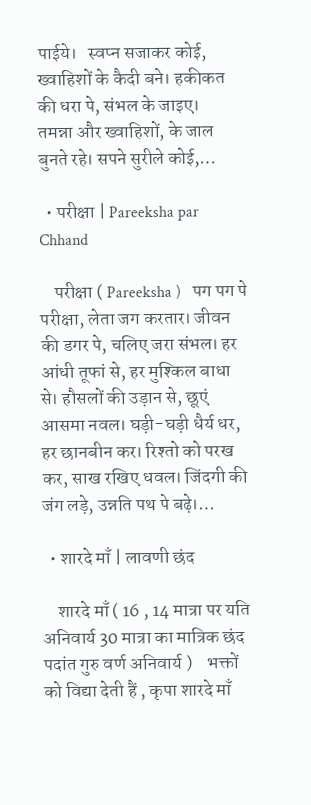पाईये।   स्वप्न सजाकर कोई, ख्वाहिशों के कैदी बने। हकीकत की धरा पे, संभल के जाइए।   तमन्ना और ख्वाहिशों, के जाल बुनते रहे। सपने सुरीले कोई,…

  • परीक्षा | Pareeksha par Chhand

    परीक्षा ( Pareeksha )   पग पग पे परीक्षा, लेता जग करतार। जीवन की डगर पे, चलिए जरा संभल। हर आंधी तूफां से, हर मुश्किल बाधा से। हौसलों की उड़ान से, छूएं आसमा नवल। घड़ी-घड़ी धैर्य धर, हर छानबीन कर। रिश्तो को परख कर, साख रखिए धवल। जिंदगी की जंग लड़े, उन्नति पथ पे बढ़े।…

  • शारदे माँ | लावणी छंद

    शारदे माँ ( 16 , 14 मात्रा पर यति अनिवार्य 30 मात्रा का मात्रिक छंद पदांत गुरु वर्ण अनिवार्य )    भक्तों को विद्या देती हैं , कृपा शारदे माँ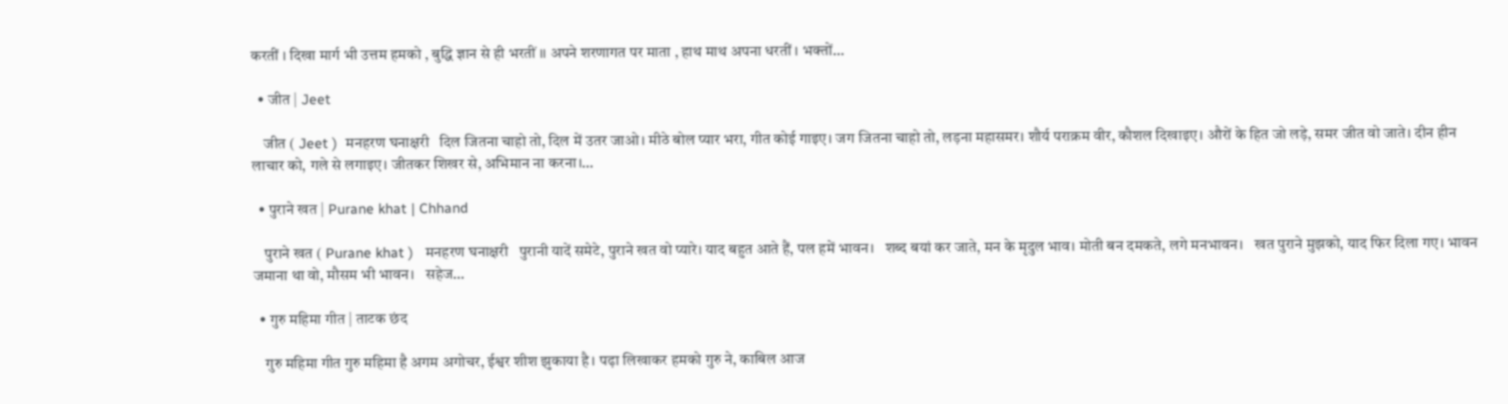करतीं । दिखा मार्ग भी उत्तम हमको , बुद्धि ज्ञान से ही भरतीं ।। अपने शरणागत पर माता , हाथ माथ अपना धरतीं । भक्तों…

  • जीत | Jeet

    जीत ( Jeet )  मनहरण घनाक्षरी   दिल जितना चाहो तो, दिल में उतर जाओ। मीठे बोल प्यार भरा, गीत कोई गाइए। जग जितना चाहो तो, लड़ना महासमर। शौर्य पराक्रम वीर, कौशल दिखाइए। औरों के हित जो लड़े, समर जीत वो जाते। दीन हीन लाचार को, गले से लगाइए। जीतकर शिखर से, अभिमान ना करना।…

  • पुराने खत | Purane khat | Chhand

    पुराने खत ( Purane khat )   मनहरण घनाक्षरी   पुरानी यादें समेटे, पुराने खत वो प्यारे। याद बहुत आते हैं, पल हमें भावन।   शब्द बयां कर जाते, मन के मृदुल भाव। मोती बन दमकते, लगे मनभावन।   खत पुराने मुझको, याद फिर दिला गए। भावन जमाना था वो, मौसम भी भावन।   सहेज…

  • गुरु महिमा गीत | ताटक छंद

    गुरु महिमा गीत गुरु महिमा है अगम अगोचर, ईश्वर शीश झुकाया है। पढ़ा लिखाकर हमको गुरु ने, काबिल आज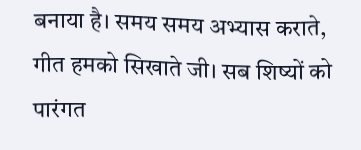बनाया है। समय समय अभ्यास कराते, गीत हमको सिखाते जी। सब शिष्यों को पारंगत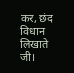कर, छंद विधान लिखाते जी।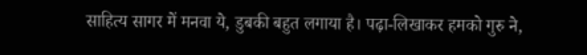साहित्य सागर में मनवा ये, डुबकी बहुत लगाया है। पढ़ा-लिखाकर हमको गुरु ने,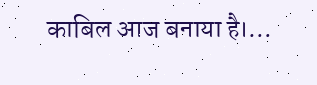काबिल आज बनाया है।…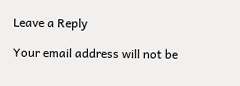Leave a Reply

Your email address will not be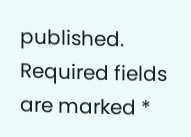published. Required fields are marked *